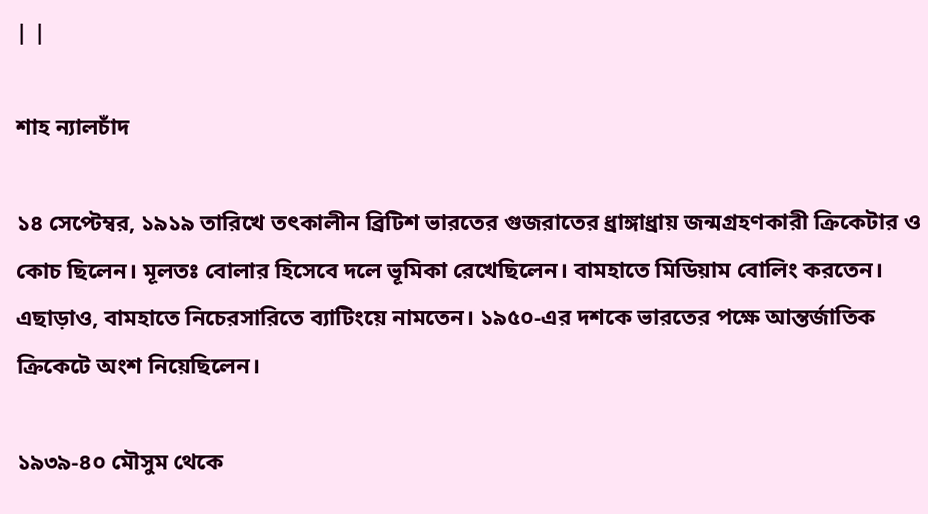| |

শাহ ন্যালচাঁদ

১৪ সেপ্টেম্বর, ১৯১৯ তারিখে তৎকালীন ব্রিটিশ ভারতের গুজরাতের ধ্রাঙ্গাধ্রায় জন্মগ্রহণকারী ক্রিকেটার ও কোচ ছিলেন। মূলতঃ বোলার হিসেবে দলে ভূমিকা রেখেছিলেন। বামহাতে মিডিয়াম বোলিং করতেন। এছাড়াও, বামহাতে নিচেরসারিতে ব্যাটিংয়ে নামতেন। ১৯৫০-এর দশকে ভারতের পক্ষে আন্তর্জাতিক ক্রিকেটে অংশ নিয়েছিলেন।

১৯৩৯-৪০ মৌসুম থেকে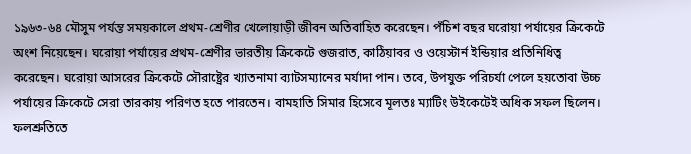১৯৬৩-৬৪ মৌসুম পর্যন্ত সময়কালে প্রথম-শ্রেণীর খেলোয়াড়ী জীবন অতিবাহিত করেছেন। পঁচিশ বছর ঘরোয়া পর্যায়ের ক্রিকেটে অংশ নিয়েছেন। ঘরোয়া পর্যায়ের প্রথম-শ্রেণীর ভারতীয় ক্রিকেটে গুজরাত, কাঠিয়াবর ও ওয়েস্টার্ন ইন্ডিয়ার প্রতিনিধিত্ব করেছেন। ঘরোয়া আসরের ক্রিকেটে সৌরাষ্ট্রের খ্যাতনামা ব্যাটসম্যানের মর্যাদা পান। তবে, উপযুক্ত পরিচর্যা পেলে হয়তোবা উচ্চ পর্যায়ের ক্রিকেটে সেরা তারকায় পরিণত হতে পারতেন। বামহাতি সিমার হিসেবে মূলতঃ ম্যাটিং উইকেটেই অধিক সফল ছিলেন। ফলশ্রুতিতে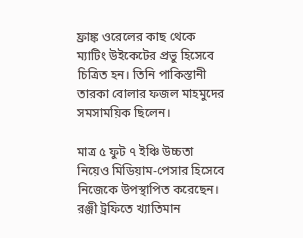ফ্রাঙ্ক ওরেলের কাছ থেকে ম্যাটিং উইকেটের প্রভু হিসেবে চিত্রিত হন। তিনি পাকিস্তানী তারকা বোলার ফজল মাহমুদের সমসাময়িক ছিলেন।

মাত্র ৫ ফুট ৭ ইঞ্চি উচ্চতা নিয়েও মিডিয়াম-পেসার হিসেবে নিজেকে উপস্থাপিত করেছেন। রঞ্জী ট্রফিতে খ্যাতিমান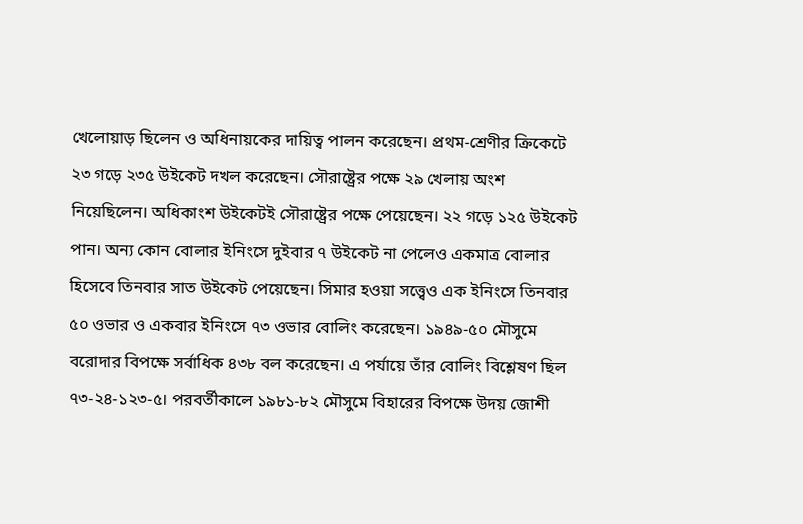খেলোয়াড় ছিলেন ও অধিনায়কের দায়িত্ব পালন করেছেন। প্রথম-শ্রেণীর ক্রিকেটে ২৩ গড়ে ২৩৫ উইকেট দখল করেছেন। সৌরাষ্ট্রের পক্ষে ২৯ খেলায় অংশ নিয়েছিলেন। অধিকাংশ উইকেটই সৌরাষ্ট্রের পক্ষে পেয়েছেন। ২২ গড়ে ১২৫ উইকেট পান। অন্য কোন বোলার ইনিংসে দুইবার ৭ উইকেট না পেলেও একমাত্র বোলার হিসেবে তিনবার সাত উইকেট পেয়েছেন। সিমার হওয়া সত্ত্বেও এক ইনিংসে তিনবার ৫০ ওভার ও একবার ইনিংসে ৭৩ ওভার বোলিং করেছেন। ১৯৪৯-৫০ মৌসুমে বরোদার বিপক্ষে সর্বাধিক ৪৩৮ বল করেছেন। এ পর্যায়ে তাঁর বোলিং বিশ্লেষণ ছিল ৭৩-২৪-১২৩-৫। পরবর্তীকালে ১৯৮১-৮২ মৌসুমে বিহারের বিপক্ষে উদয় জোশী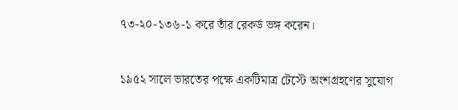৭৩-২০-১৩৬-১ করে তাঁর রেকর্ড ভঙ্গ করেন।

১৯৫২ সালে ভারতের পক্ষে একটিমাত্র টেস্টে অংশগ্রহণের সুযোগ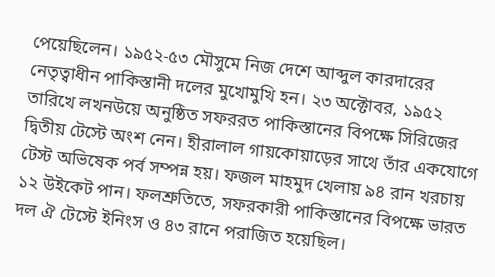পেয়েছিলেন। ১৯৫২-৫৩ মৌসুমে নিজ দেশে আব্দুল কারদারের নেতৃত্বাধীন পাকিস্তানী দলের মুখোমুখি হন। ২৩ অক্টোবর, ১৯৫২ তারিখে লখনউয়ে অনুষ্ঠিত সফররত পাকিস্তানের বিপক্ষে সিরিজের দ্বিতীয় টেস্টে অংশ নেন। হীরালাল গায়কোয়াড়ের সাথে তাঁর একযোগে টেস্ট অভিষেক পর্ব সম্পন্ন হয়। ফজল মাহমুদ খেলায় ৯৪ রান খরচায় ১২ উইকেট পান। ফলশ্রুতিতে, সফরকারী পাকিস্তানের বিপক্ষে ভারত দল ঐ টেস্টে ইনিংস ও ৪৩ রানে পরাজিত হয়েছিল।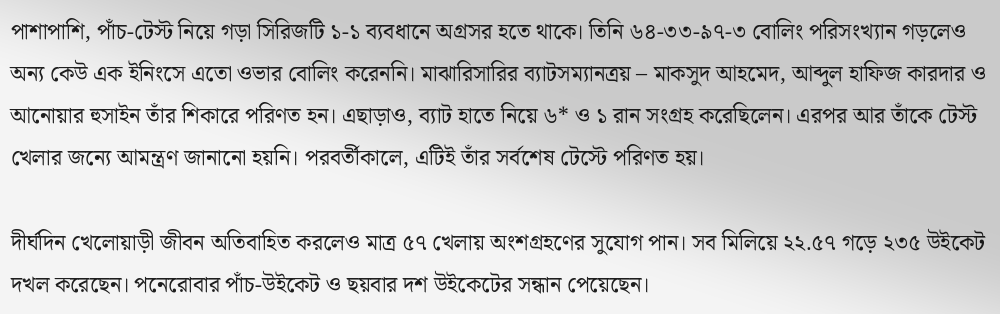পাশাপাশি, পাঁচ-টেস্ট নিয়ে গড়া সিরিজটি ১-১ ব্যবধানে অগ্রসর হতে থাকে। তিনি ৬৪-৩৩-৯৭-৩ বোলিং পরিসংখ্যান গড়লেও অন্য কেউ এক ইনিংসে এতো ওভার বোলিং করেননি। মাঝারিসারির ব্যাটসম্যানত্রয় – মাকসুদ আহমেদ, আব্দুল হাফিজ কারদার ও আনোয়ার হুসাইন তাঁর শিকারে পরিণত হন। এছাড়াও, ব্যাট হাতে নিয়ে ৬* ও ১ রান সংগ্রহ করেছিলেন। এরপর আর তাঁকে টেস্ট খেলার জন্যে আমন্ত্রণ জানানো হয়নি। পরবর্তীকালে, এটিই তাঁর সর্বশেষ টেস্টে পরিণত হয়।

দীর্ঘদিন খেলোয়াড়ী জীবন অতিবাহিত করলেও মাত্র ৫৭ খেলায় অংশগ্রহণের সুযোগ পান। সব মিলিয়ে ২২.৫৭ গড়ে ২৩৫ উইকেট দখল করেছেন। পনেরোবার পাঁচ-উইকেট ও ছয়বার দশ উইকেটের সন্ধান পেয়েছেন।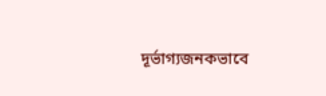দূর্ভাগ্যজনকভাবে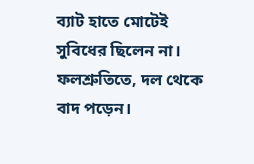ব্যাট হাতে মোটেই সুবিধের ছিলেন না। ফলশ্রুতিতে, দল থেকে বাদ পড়েন।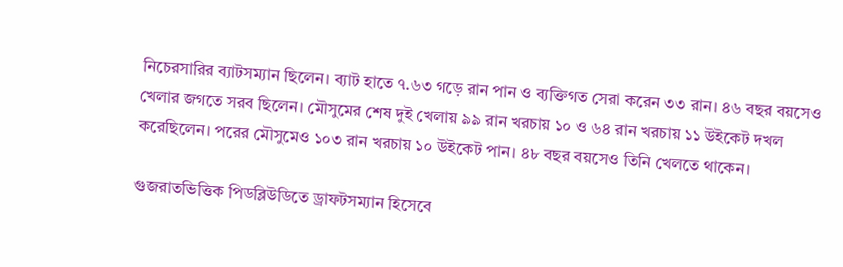নিচেরসারির ব্যাটসম্যান ছিলেন। ব্যাট হাতে ৭.৬৩ গড়ে রান পান ও ব্যক্তিগত সেরা করেন ৩৩ রান। ৪৬ বছর বয়সেও খেলার জগতে সরব ছিলেন। মৌসুমের শেষ দুই খেলায় ৯৯ রান খরচায় ১০ ও ৬৪ রান খরচায় ১১ উইকেট দখল করেছিলেন। পরের মৌসুমেও ১০৩ রান খরচায় ১০ উইকেট পান। ৪৮ বছর বয়সেও তিনি খেলতে থাকেন।

গুজরাতভিত্তিক পিডব্লিউডিতে ড্রাফটসম্যান হিসেবে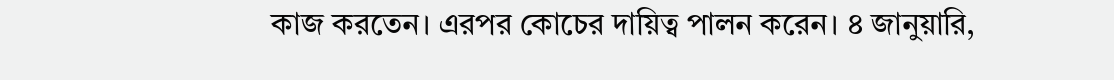কাজ করতেন। এরপর কোচের দায়িত্ব পালন করেন। ৪ জানুয়ারি,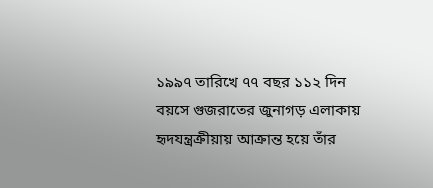১৯৯৭ তারিখে ৭৭ বছর ১১২ দিন বয়সে গুজরাতের জুনাগড় এলাকায় হৃদযন্ত্রক্রীয়ায় আক্রান্ত হয়ে তাঁর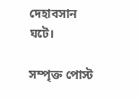দেহাবসান ঘটে।

সম্পৃক্ত পোস্ট